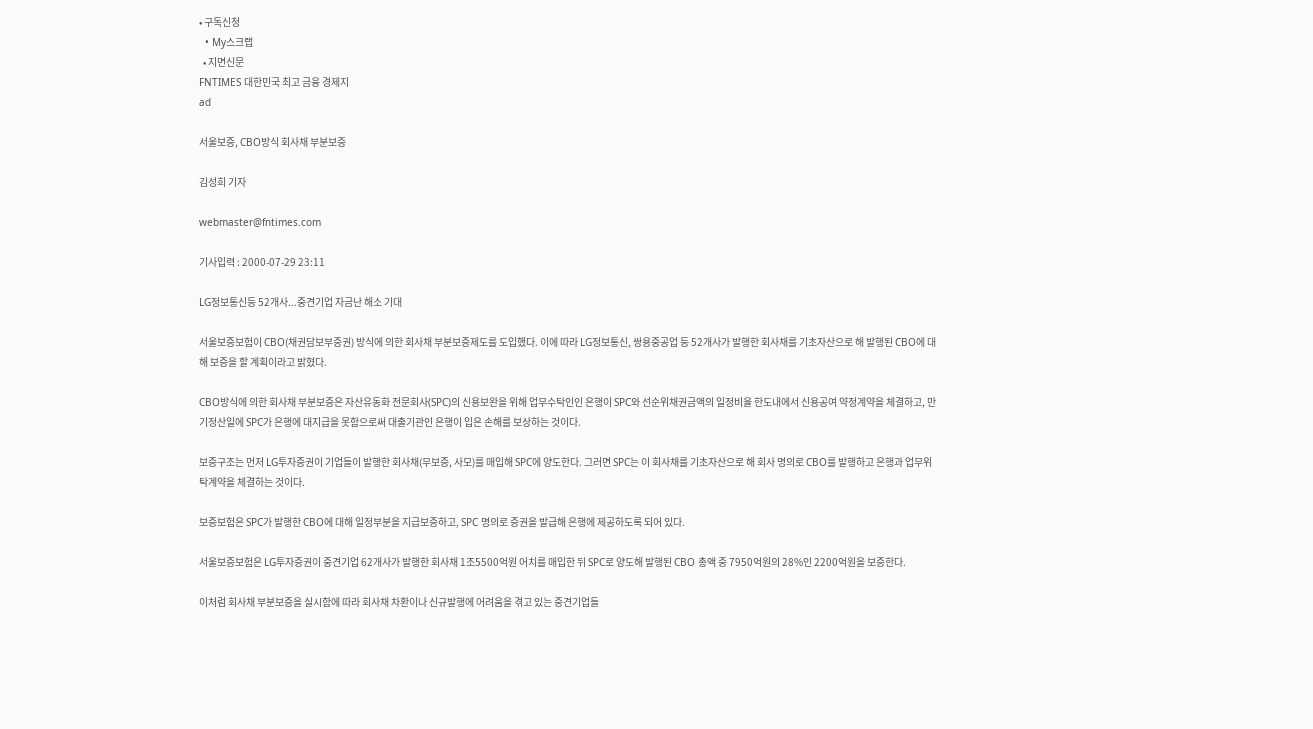• 구독신청
  • My스크랩
  • 지면신문
FNTIMES 대한민국 최고 금융 경제지
ad

서울보증, CBO방식 회사채 부분보증

김성희 기자

webmaster@fntimes.com

기사입력 : 2000-07-29 23:11

LG정보통신등 52개사...중견기업 자금난 해소 기대

서울보증보험이 CBO(채권담보부증권) 방식에 의한 회사채 부분보증제도를 도입했다. 이에 따라 LG정보통신, 쌍용중공업 등 52개사가 발행한 회사채를 기초자산으로 해 발행된 CBO에 대해 보증을 할 계획이라고 밝혔다.

CBO방식에 의한 회사채 부분보증은 자산유동화 전문회사(SPC)의 신용보완을 위해 업무수탁인인 은행이 SPC와 선순위채권금액의 일정비율 한도내에서 신용공여 약정계약을 체결하고, 만기정산일에 SPC가 은행에 대지급을 못함으로써 대출기관인 은행이 입은 손해를 보상하는 것이다.

보증구조는 먼저 LG투자증권이 기업들이 발행한 회사채(무보증, 사모)를 매입해 SPC에 양도한다. 그러면 SPC는 이 회사채를 기초자산으로 해 회사 명의로 CBO를 발행하고 은행과 업무위탁계약을 체결하는 것이다.

보증보험은 SPC가 발행한 CBO에 대해 일정부분을 지급보증하고, SPC 명의로 증권을 발급해 은행에 제공하도록 되어 있다.

서울보증보험은 LG투자증권이 중견기업 62개사가 발행한 회사채 1조5500억원 어치를 매입한 뒤 SPC로 양도해 발행된 CBO 총액 중 7950억원의 28%인 2200억원을 보증한다.

이처럼 회사채 부분보증을 실시함에 따라 회사채 차환이나 신규발행에 어려움을 겪고 있는 중견기업들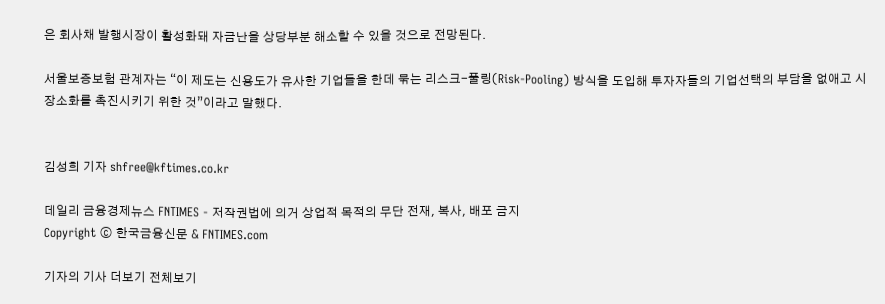은 회사채 발행시장이 활성화돼 자금난을 상당부분 해소할 수 있을 것으로 전망된다.

서울보증보험 관계자는 “이 제도는 신용도가 유사한 기업들을 한데 묶는 리스크-풀링(Risk-Pooling) 방식을 도입해 투자자들의 기업선택의 부담을 없애고 시장소화를 촉진시키기 위한 것”이라고 말했다.


김성희 기자 shfree@kftimes.co.kr

데일리 금융경제뉴스 FNTIMES - 저작권법에 의거 상업적 목적의 무단 전재, 복사, 배포 금지
Copyright ⓒ 한국금융신문 & FNTIMES.com

기자의 기사 더보기 전체보기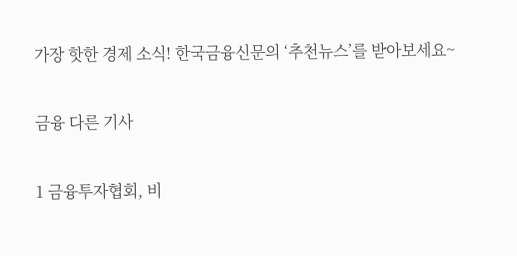가장 핫한 경제 소식! 한국금융신문의 ‘추천뉴스’를 받아보세요~

금융 다른 기사

1 금융투자협회, 비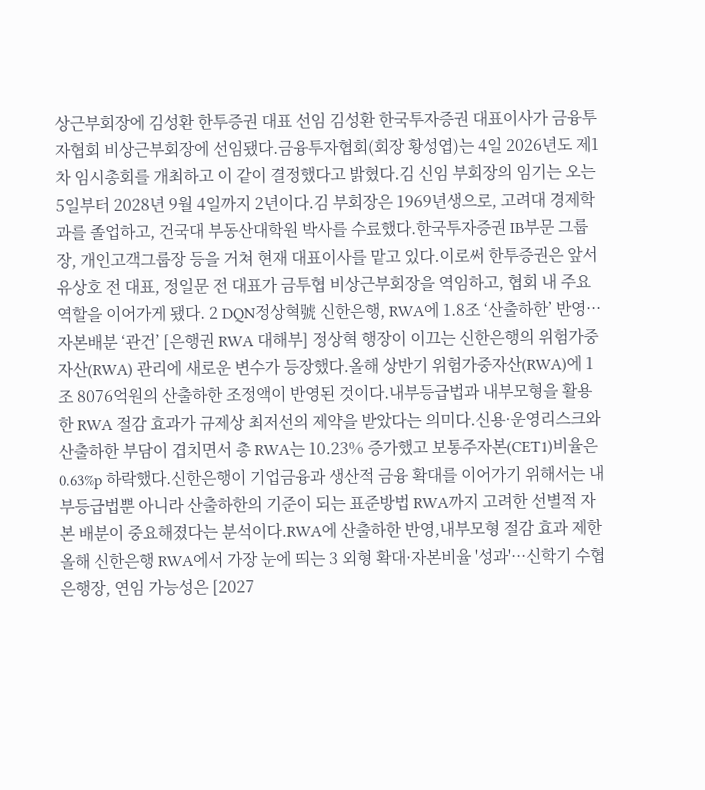상근부회장에 김성환 한투증권 대표 선임 김성환 한국투자증권 대표이사가 금융투자협회 비상근부회장에 선임됐다.금융투자협회(회장 황성엽)는 4일 2026년도 제1차 임시총회를 개최하고 이 같이 결정했다고 밝혔다.김 신임 부회장의 임기는 오는 5일부터 2028년 9월 4일까지 2년이다.김 부회장은 1969년생으로, 고려대 경제학과를 졸업하고, 건국대 부동산대학원 박사를 수료했다.한국투자증권 IB부문 그룹장, 개인고객그룹장 등을 거쳐 현재 대표이사를 맡고 있다.이로써 한투증권은 앞서 유상호 전 대표, 정일문 전 대표가 금투협 비상근부회장을 역임하고, 협회 내 주요 역할을 이어가게 됐다. 2 DQN정상혁號 신한은행, RWA에 1.8조 ‘산출하한’ 반영···자본배분 ‘관건’ [은행권 RWA 대해부] 정상혁 행장이 이끄는 신한은행의 위험가중자산(RWA) 관리에 새로운 변수가 등장했다.올해 상반기 위험가중자산(RWA)에 1조 8076억원의 산출하한 조정액이 반영된 것이다.내부등급법과 내부모형을 활용한 RWA 절감 효과가 규제상 최저선의 제약을 받았다는 의미다.신용·운영리스크와 산출하한 부담이 겹치면서 총 RWA는 10.23% 증가했고 보통주자본(CET1)비율은 0.63%p 하락했다.신한은행이 기업금융과 생산적 금융 확대를 이어가기 위해서는 내부등급법뿐 아니라 산출하한의 기준이 되는 표준방법 RWA까지 고려한 선별적 자본 배분이 중요해졌다는 분석이다.RWA에 산출하한 반영,내부모형 절감 효과 제한올해 신한은행 RWA에서 가장 눈에 띄는 3 외형 확대·자본비율 '성과'···신학기 수협은행장, 연임 가능성은 [2027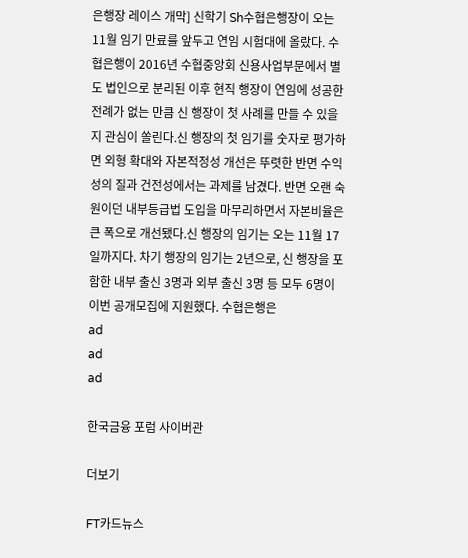은행장 레이스 개막] 신학기 Sh수협은행장이 오는 11월 임기 만료를 앞두고 연임 시험대에 올랐다. 수협은행이 2016년 수협중앙회 신용사업부문에서 별도 법인으로 분리된 이후 현직 행장이 연임에 성공한 전례가 없는 만큼 신 행장이 첫 사례를 만들 수 있을지 관심이 쏠린다.신 행장의 첫 임기를 숫자로 평가하면 외형 확대와 자본적정성 개선은 뚜렷한 반면 수익성의 질과 건전성에서는 과제를 남겼다. 반면 오랜 숙원이던 내부등급법 도입을 마무리하면서 자본비율은 큰 폭으로 개선됐다.신 행장의 임기는 오는 11월 17일까지다. 차기 행장의 임기는 2년으로, 신 행장을 포함한 내부 출신 3명과 외부 출신 3명 등 모두 6명이 이번 공개모집에 지원했다. 수협은행은
ad
ad
ad

한국금융 포럼 사이버관

더보기

FT카드뉴스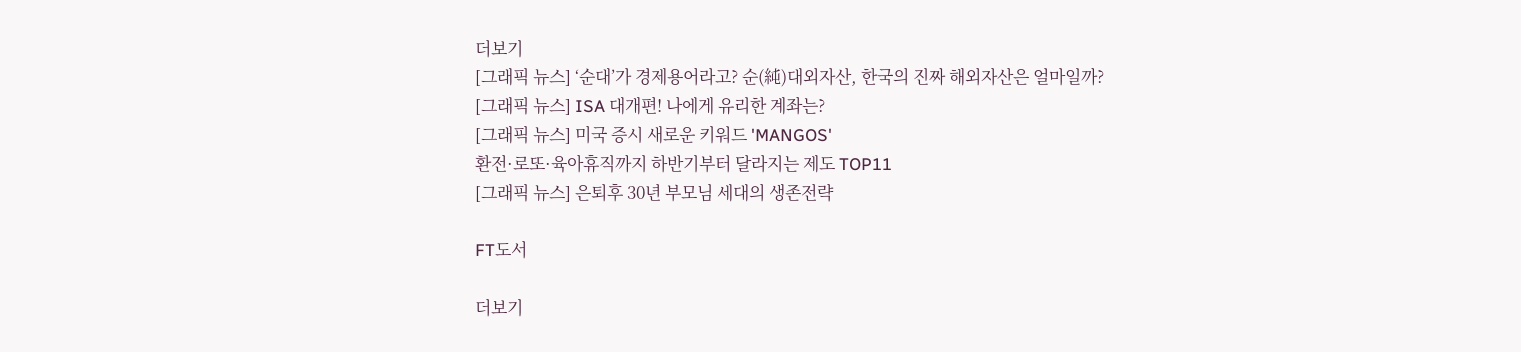더보기
[그래픽 뉴스] ‘순대’가 경제용어라고? 순(純)대외자산, 한국의 진짜 해외자산은 얼마일까?
[그래픽 뉴스] ISA 대개편! 나에게 유리한 계좌는?
[그래픽 뉴스] 미국 증시 새로운 키워드 'MANGOS'
환전·로또·육아휴직까지 하반기부터 달라지는 제도 TOP11
[그래픽 뉴스] 은퇴후 30년 부모님 세대의 생존전략

FT도서

더보기